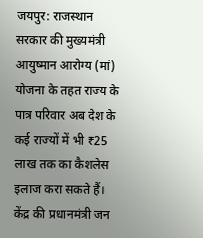जयपुर: राजस्थान सरकार की मुख्यमंत्री आयुष्मान आरोग्य (मां) योजना के तहत राज्य के पात्र परिवार अब देश के कई राज्यों में भी ₹25 लाख तक का कैशलेस इलाज करा सकते हैं। केंद्र की प्रधानमंत्री जन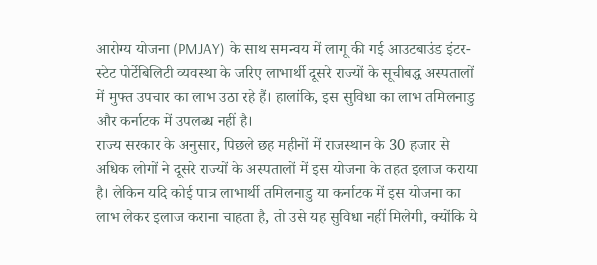आरोग्य योजना (PMJAY) के साथ समन्वय में लागू की गई आउटबाउंड इंटर-स्टेट पोर्टेबिलिटी व्यवस्था के जरिए लाभार्थी दूसरे राज्यों के सूचीबद्ध अस्पतालों में मुफ्त उपचार का लाभ उठा रहे हैं। हालांकि, इस सुविधा का लाभ तमिलनाडु और कर्नाटक में उपलब्ध नहीं है।
राज्य सरकार के अनुसार, पिछले छह महीनों में राजस्थान के 30 हजार से अधिक लोगों ने दूसरे राज्यों के अस्पतालों में इस योजना के तहत इलाज कराया है। लेकिन यदि कोई पात्र लाभार्थी तमिलनाडु या कर्नाटक में इस योजना का लाभ लेकर इलाज कराना चाहता है, तो उसे यह सुविधा नहीं मिलेगी, क्योंकि ये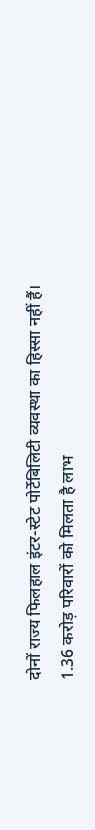दोनों राज्य फिलहाल इंटर-स्टेट पोर्टेबिलिटी व्यवस्था का हिस्सा नहीं हैं।
1.36 करोड़ परिवारों को मिलता है लाभ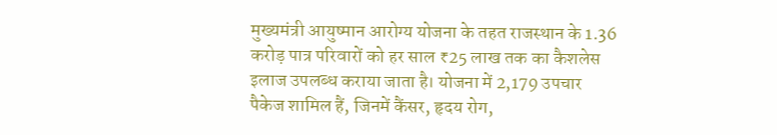मुख्यमंत्री आयुष्मान आरोग्य योजना के तहत राजस्थान के 1.36 करोड़ पात्र परिवारों को हर साल ₹25 लाख तक का कैशलेस इलाज उपलब्ध कराया जाता है। योजना में 2,179 उपचार पैकेज शामिल हैं, जिनमें कैंसर, हृदय रोग,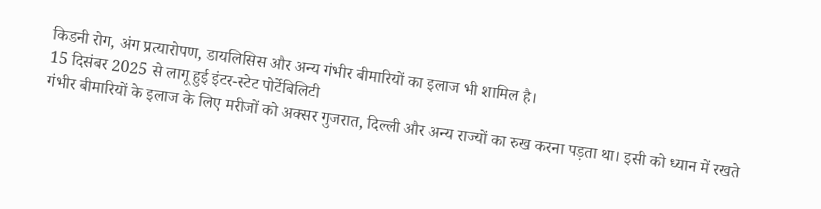किडनी रोग, अंग प्रत्यारोपण, डायलिसिस और अन्य गंभीर बीमारियों का इलाज भी शामिल है।
15 दिसंबर 2025 से लागू हुई इंटर-स्टेट पोर्टेबिलिटी
गंभीर बीमारियों के इलाज के लिए मरीजों को अक्सर गुजरात, दिल्ली और अन्य राज्यों का रुख करना पड़ता था। इसी को ध्यान में रखते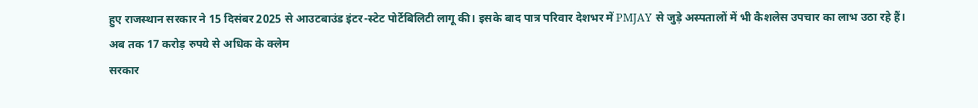हुए राजस्थान सरकार ने 15 दिसंबर 2025 से आउटबाउंड इंटर-स्टेट पोर्टेबिलिटी लागू की। इसके बाद पात्र परिवार देशभर में PMJAY से जुड़े अस्पतालों में भी कैशलेस उपचार का लाभ उठा रहे हैं।
अब तक 17 करोड़ रुपये से अधिक के क्लेम
सरकार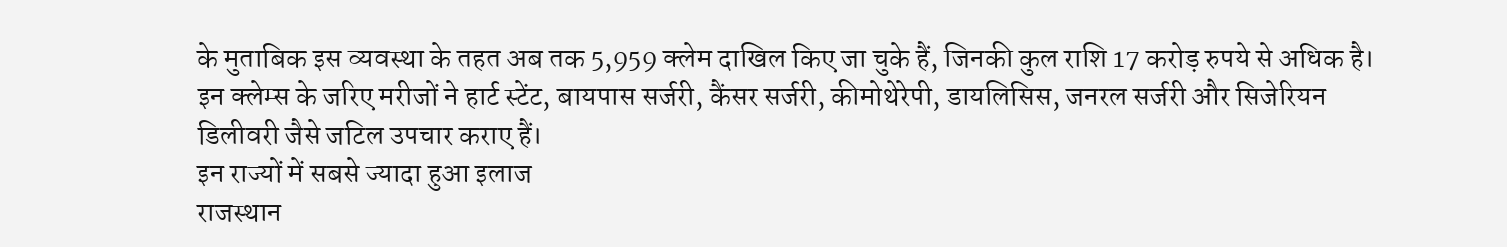के मुताबिक इस व्यवस्था के तहत अब तक 5,959 क्लेम दाखिल किए जा चुके हैं, जिनकी कुल राशि 17 करोड़ रुपये से अधिक है। इन क्लेम्स के जरिए मरीजों ने हार्ट स्टेंट, बायपास सर्जरी, कैंसर सर्जरी, कीमोथेरेपी, डायलिसिस, जनरल सर्जरी और सिजेरियन डिलीवरी जैसे जटिल उपचार कराए हैं।
इन राज्यों में सबसे ज्यादा हुआ इलाज
राजस्थान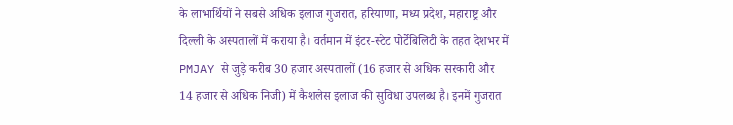के लाभार्थियों ने सबसे अधिक इलाज गुजरात, हरियाणा, मध्य प्रदेश, महाराष्ट्र और दिल्ली के अस्पतालों में कराया है। वर्तमान में इंटर-स्टेट पोर्टेबिलिटी के तहत देशभर में PMJAY से जुड़े करीब 30 हजार अस्पतालों (16 हजार से अधिक सरकारी और 14 हजार से अधिक निजी) में कैशलेस इलाज की सुविधा उपलब्ध है। इनमें गुजरात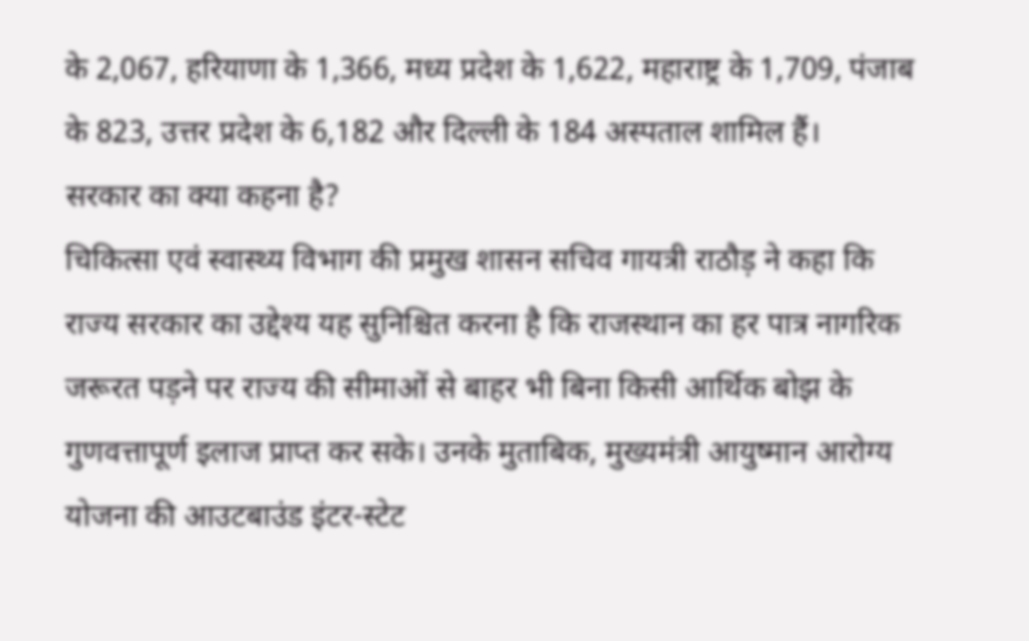के 2,067, हरियाणा के 1,366, मध्य प्रदेश के 1,622, महाराष्ट्र के 1,709, पंजाब के 823, उत्तर प्रदेश के 6,182 और दिल्ली के 184 अस्पताल शामिल हैं।
सरकार का क्या कहना है?
चिकित्सा एवं स्वास्थ्य विभाग की प्रमुख शासन सचिव गायत्री राठौड़ ने कहा कि राज्य सरकार का उद्देश्य यह सुनिश्चित करना है कि राजस्थान का हर पात्र नागरिक जरूरत पड़ने पर राज्य की सीमाओं से बाहर भी बिना किसी आर्थिक बोझ के गुणवत्तापूर्ण इलाज प्राप्त कर सके। उनके मुताबिक, मुख्यमंत्री आयुष्मान आरोग्य योजना की आउटबाउंड इंटर-स्टेट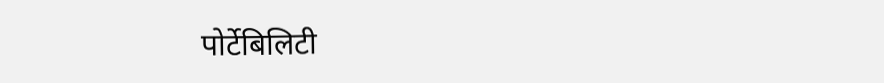पोर्टेबिलिटी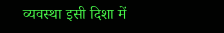व्यवस्था इसी दिशा में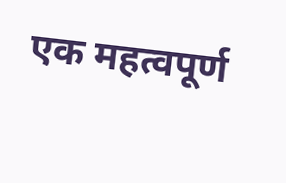एक महत्वपूर्ण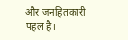और जनहितकारी पहल है।